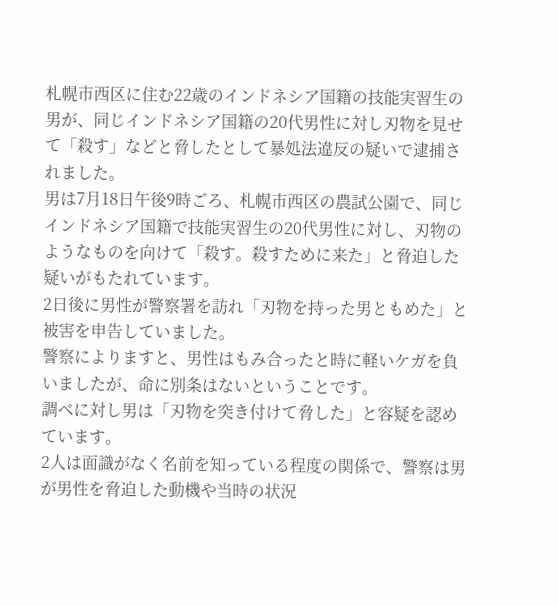札幌市西区に住む22歳のインドネシア国籍の技能実習生の男が、同じインドネシア国籍の20代男性に対し刃物を見せて「殺す」などと脅したとして暴処法違反の疑いで逮捕されました。
男は7月18日午後9時ごろ、札幌市西区の農試公園で、同じインドネシア国籍で技能実習生の20代男性に対し、刃物のようなものを向けて「殺す。殺すために来た」と脅迫した疑いがもたれています。
2日後に男性が警察署を訪れ「刃物を持った男ともめた」と被害を申告していました。
警察によりますと、男性はもみ合ったと時に軽いケガを負いましたが、命に別条はないということです。
調べに対し男は「刃物を突き付けて脅した」と容疑を認めています。
2人は面識がなく名前を知っている程度の関係で、警察は男が男性を脅迫した動機や当時の状況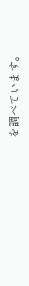を調べています。